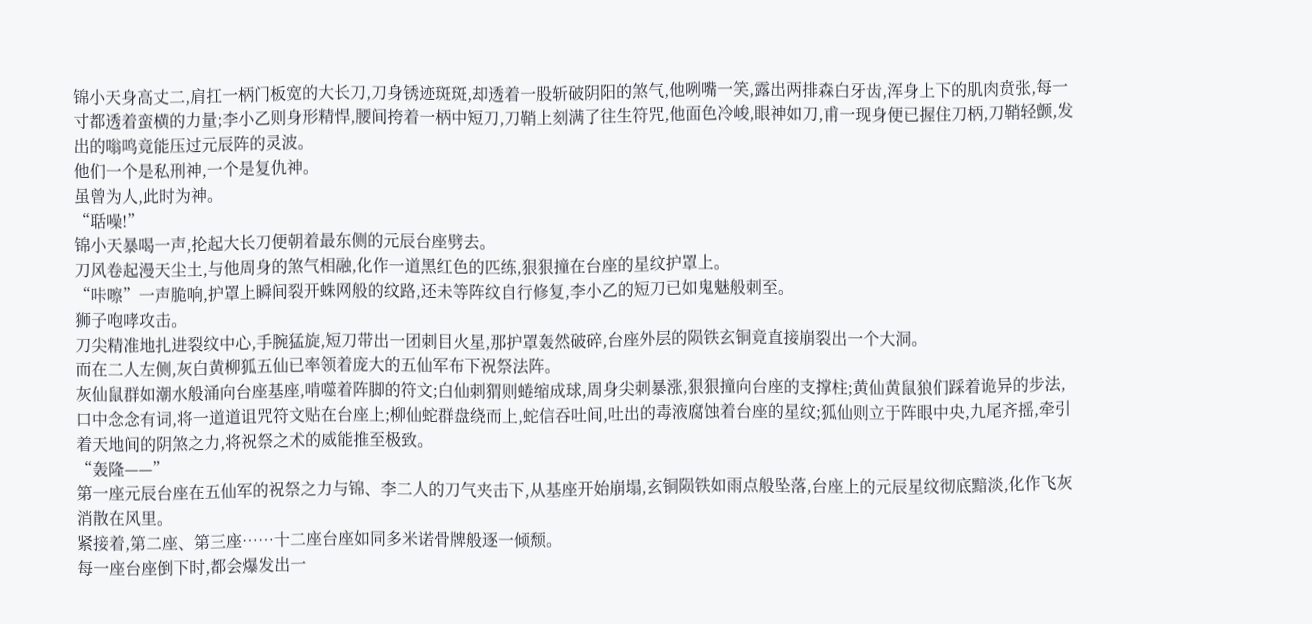锦小天身高丈二,肩扛一柄门板宽的大长刀,刀身锈迹斑斑,却透着一股斩破阴阳的煞气,他咧嘴一笑,露出两排森白牙齿,浑身上下的肌肉贲张,每一寸都透着蛮横的力量;李小乙则身形精悍,腰间挎着一柄中短刀,刀鞘上刻满了往生符咒,他面色冷峻,眼神如刀,甫一现身便已握住刀柄,刀鞘轻颤,发出的嗡鸣竟能压过元辰阵的灵波。
他们一个是私刑神,一个是复仇神。
虽曾为人,此时为神。
“聒噪!”
锦小天暴喝一声,抡起大长刀便朝着最东侧的元辰台座劈去。
刀风卷起漫天尘土,与他周身的煞气相融,化作一道黑红色的匹练,狠狠撞在台座的星纹护罩上。
“咔嚓”一声脆响,护罩上瞬间裂开蛛网般的纹路,还未等阵纹自行修复,李小乙的短刀已如鬼魅般刺至。
狮子咆哮攻击。
刀尖精准地扎进裂纹中心,手腕猛旋,短刀带出一团刺目火星,那护罩轰然破碎,台座外层的陨铁玄铜竟直接崩裂出一个大洞。
而在二人左侧,灰白黄柳狐五仙已率领着庞大的五仙军布下祝祭法阵。
灰仙鼠群如潮水般涌向台座基座,啃噬着阵脚的符文;白仙刺猬则蜷缩成球,周身尖刺暴涨,狠狠撞向台座的支撑柱;黄仙黄鼠狼们踩着诡异的步法,口中念念有词,将一道道诅咒符文贴在台座上;柳仙蛇群盘绕而上,蛇信吞吐间,吐出的毒液腐蚀着台座的星纹;狐仙则立于阵眼中央,九尾齐摇,牵引着天地间的阴煞之力,将祝祭之术的威能推至极致。
“轰隆——”
第一座元辰台座在五仙军的祝祭之力与锦、李二人的刀气夹击下,从基座开始崩塌,玄铜陨铁如雨点般坠落,台座上的元辰星纹彻底黯淡,化作飞灰消散在风里。
紧接着,第二座、第三座……十二座台座如同多米诺骨牌般逐一倾颓。
每一座台座倒下时,都会爆发出一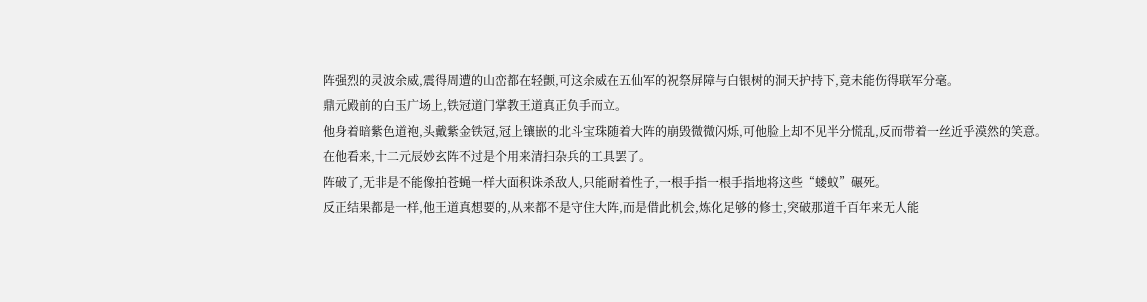阵强烈的灵波余威,震得周遭的山峦都在轻颤,可这余威在五仙军的祝祭屏障与白银树的洞天护持下,竟未能伤得联军分毫。
鼎元殿前的白玉广场上,铁冠道门掌教王道真正负手而立。
他身着暗紫色道袍,头戴紫金铁冠,冠上镶嵌的北斗宝珠随着大阵的崩毁微微闪烁,可他脸上却不见半分慌乱,反而带着一丝近乎漠然的笑意。
在他看来,十二元辰妙玄阵不过是个用来清扫杂兵的工具罢了。
阵破了,无非是不能像拍苍蝇一样大面积诛杀敌人,只能耐着性子,一根手指一根手指地将这些“蝼蚁”碾死。
反正结果都是一样,他王道真想要的,从来都不是守住大阵,而是借此机会,炼化足够的修士,突破那道千百年来无人能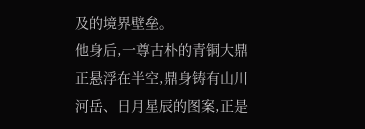及的境界壁垒。
他身后,一尊古朴的青铜大鼎正悬浮在半空,鼎身铸有山川河岳、日月星辰的图案,正是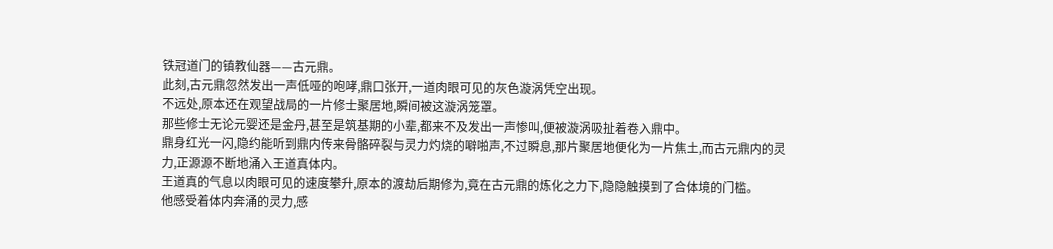铁冠道门的镇教仙器——古元鼎。
此刻,古元鼎忽然发出一声低哑的咆哮,鼎口张开,一道肉眼可见的灰色漩涡凭空出现。
不远处,原本还在观望战局的一片修士聚居地,瞬间被这漩涡笼罩。
那些修士无论元婴还是金丹,甚至是筑基期的小辈,都来不及发出一声惨叫,便被漩涡吸扯着卷入鼎中。
鼎身红光一闪,隐约能听到鼎内传来骨骼碎裂与灵力灼烧的噼啪声,不过瞬息,那片聚居地便化为一片焦土,而古元鼎内的灵力,正源源不断地涌入王道真体内。
王道真的气息以肉眼可见的速度攀升,原本的渡劫后期修为,竟在古元鼎的炼化之力下,隐隐触摸到了合体境的门槛。
他感受着体内奔涌的灵力,感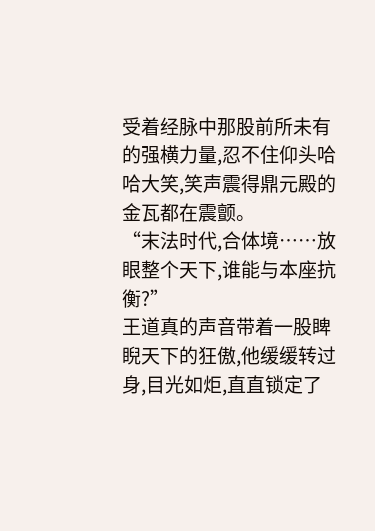受着经脉中那股前所未有的强横力量,忍不住仰头哈哈大笑,笑声震得鼎元殿的金瓦都在震颤。
“末法时代,合体境……放眼整个天下,谁能与本座抗衡?”
王道真的声音带着一股睥睨天下的狂傲,他缓缓转过身,目光如炬,直直锁定了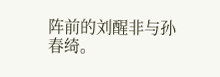阵前的刘醒非与孙春绮。